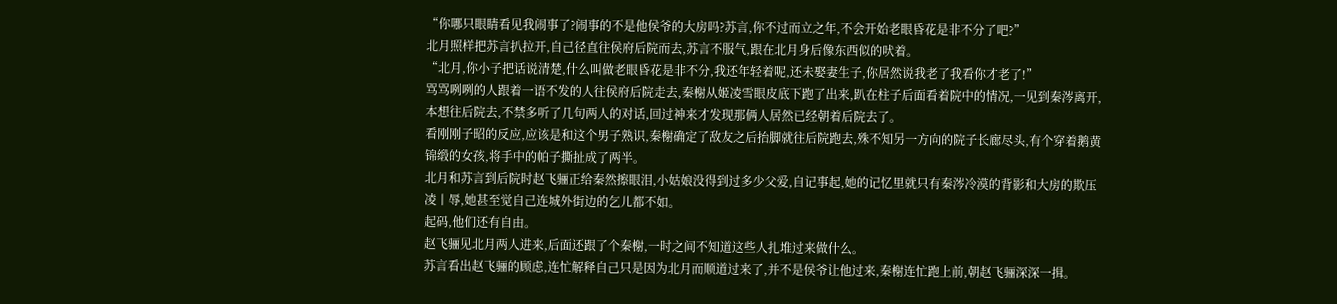“你哪只眼睛看见我闹事了?闹事的不是他侯爷的大房吗?苏言,你不过而立之年,不会开始老眼昏花是非不分了吧?”
北月照样把苏言扒拉开,自己径直往侯府后院而去,苏言不服气,跟在北月身后像东西似的吠着。
“北月,你小子把话说清楚,什么叫做老眼昏花是非不分,我还年轻着呢,还未娶妻生子,你居然说我老了我看你才老了!”
骂骂咧咧的人跟着一语不发的人往侯府后院走去,秦榭从姬凌雪眼皮底下跑了出来,趴在柱子后面看着院中的情况,一见到秦涔离开,本想往后院去,不禁多听了几句两人的对话,回过神来才发现那俩人居然已经朝着后院去了。
看刚刚子昭的反应,应该是和这个男子熟识,秦榭确定了敌友之后抬脚就往后院跑去,殊不知另一方向的院子长廊尽头,有个穿着鹅黄锦缎的女孩,将手中的帕子撕扯成了两半。
北月和苏言到后院时赵飞骊正给秦然擦眼泪,小姑娘没得到过多少父爱,自记事起,她的记忆里就只有秦涔冷漠的背影和大房的欺压凌丨辱,她甚至觉自己连城外街边的乞儿都不如。
起码,他们还有自由。
赵飞骊见北月两人进来,后面还跟了个秦榭,一时之间不知道这些人扎堆过来做什么。
苏言看出赵飞骊的顾虑,连忙解释自己只是因为北月而顺道过来了,并不是侯爷让他过来,秦榭连忙跑上前,朝赵飞骊深深一揖。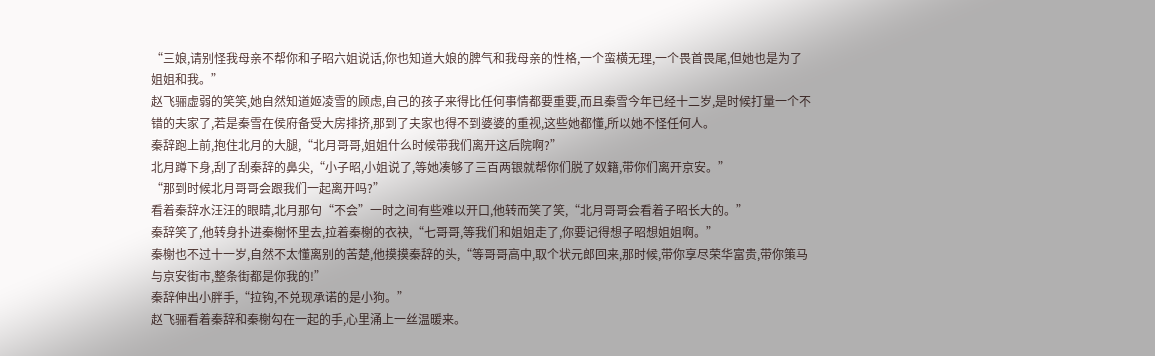“三娘,请别怪我母亲不帮你和子昭六姐说话,你也知道大娘的脾气和我母亲的性格,一个蛮横无理,一个畏首畏尾,但她也是为了姐姐和我。”
赵飞骊虚弱的笑笑,她自然知道姬凌雪的顾虑,自己的孩子来得比任何事情都要重要,而且秦雪今年已经十二岁,是时候打量一个不错的夫家了,若是秦雪在侯府备受大房排挤,那到了夫家也得不到婆婆的重视,这些她都懂,所以她不怪任何人。
秦辞跑上前,抱住北月的大腿,“北月哥哥,姐姐什么时候带我们离开这后院啊?”
北月蹲下身,刮了刮秦辞的鼻尖,“小子昭,小姐说了,等她凑够了三百两银就帮你们脱了奴籍,带你们离开京安。”
“那到时候北月哥哥会跟我们一起离开吗?”
看着秦辞水汪汪的眼睛,北月那句“不会”一时之间有些难以开口,他转而笑了笑,“北月哥哥会看着子昭长大的。”
秦辞笑了,他转身扑进秦榭怀里去,拉着秦榭的衣袂,“七哥哥,等我们和姐姐走了,你要记得想子昭想姐姐啊。”
秦榭也不过十一岁,自然不太懂离别的苦楚,他摸摸秦辞的头,“等哥哥高中,取个状元郎回来,那时候,带你享尽荣华富贵,带你策马与京安街市,整条街都是你我的!”
秦辞伸出小胖手,“拉钩,不兑现承诺的是小狗。”
赵飞骊看着秦辞和秦榭勾在一起的手,心里涌上一丝温暖来。